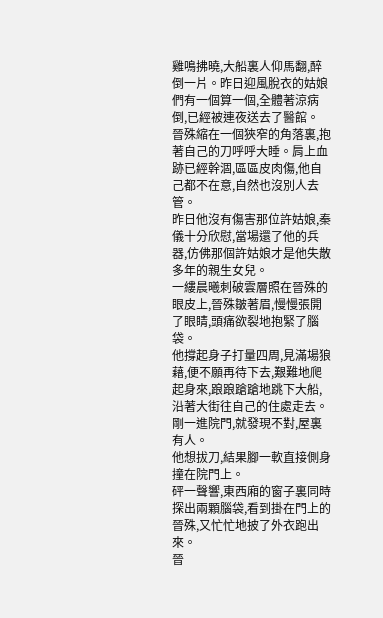雞鳴拂曉,大船裏人仰馬翻,醉倒一片。昨日迎風脫衣的姑娘們有一個算一個,全體著涼病倒,已經被連夜送去了醫館。
晉殊縮在一個狹窄的角落裏,抱著自己的刀呼呼大睡。肩上血跡已經幹涸,區區皮肉傷,他自己都不在意,自然也沒別人去管。
昨日他沒有傷害那位許姑娘,秦儀十分欣慰,當場還了他的兵器,仿佛那個許姑娘才是他失散多年的親生女兒。
一縷晨曦刺破雲層照在晉殊的眼皮上,晉殊皺著眉,慢慢張開了眼睛,頭痛欲裂地抱緊了腦袋。
他撐起身子打量四周,見滿場狼藉,便不願再待下去,艱難地爬起身來,踉踉蹌蹌地跳下大船,沿著大街往自己的住處走去。
剛一進院門,就發現不對,屋裏有人。
他想拔刀,結果腳一軟直接側身撞在院門上。
砰一聲響,東西廂的窗子裏同時探出兩顆腦袋,看到掛在門上的晉殊,又忙忙地披了外衣跑出來。
晉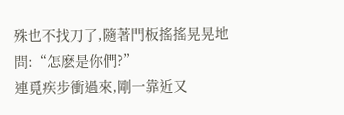殊也不找刀了,隨著門板搖搖晃晃地問:“怎麽是你們?”
連覓疾步衝過來,剛一靠近又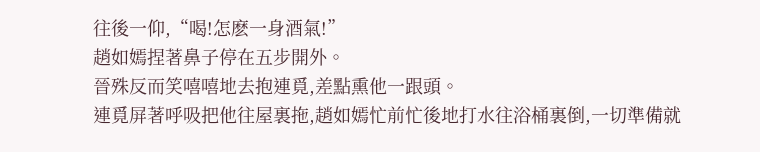往後一仰,“喝!怎麽一身酒氣!”
趙如嫣捏著鼻子停在五步開外。
晉殊反而笑嘻嘻地去抱連覓,差點熏他一跟頭。
連覓屏著呼吸把他往屋裏拖,趙如嫣忙前忙後地打水往浴桶裏倒,一切準備就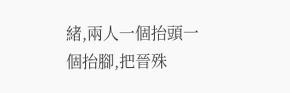緒,兩人一個抬頭一個抬腳,把晉殊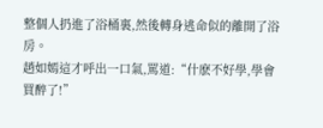整個人扔進了浴桶裏,然後轉身逃命似的離開了浴房。
趙如嫣這才呼出一口氣,罵道:“什麽不好學,學會買醉了!”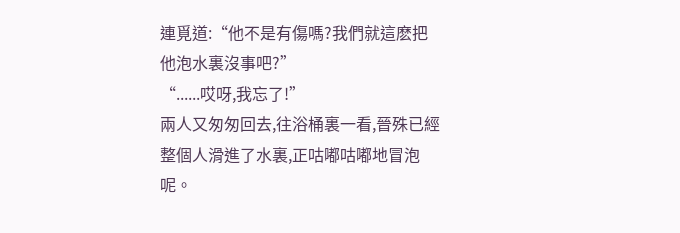連覓道:“他不是有傷嗎?我們就這麽把他泡水裏沒事吧?”
“......哎呀,我忘了!”
兩人又匆匆回去,往浴桶裏一看,晉殊已經整個人滑進了水裏,正咕嘟咕嘟地冒泡呢。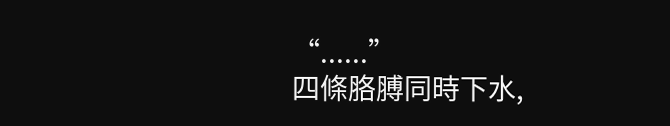“......”
四條胳膊同時下水,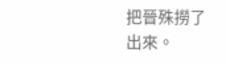把晉殊撈了出來。